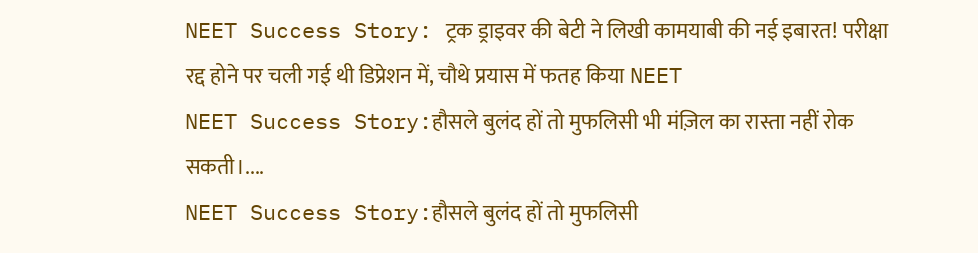NEET Success Story: ट्रक ड्राइवर की बेटी ने लिखी कामयाबी की नई इबारत! परीक्षा रद्द होने पर चली गई थी डिप्रेशन में, चौथे प्रयास में फतह किया NEET
NEET Success Story:हौसले बुलंद हों तो मुफलिसी भी मंज़िल का रास्ता नहीं रोक सकती।....
NEET Success Story:हौसले बुलंद हों तो मुफलिसी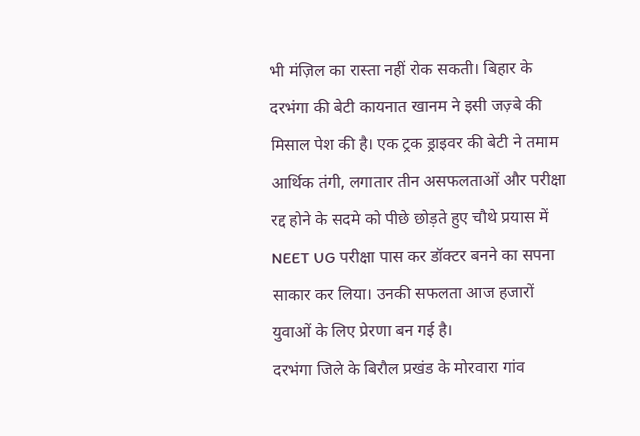भी मंज़िल का रास्ता नहीं रोक सकती। बिहार के दरभंगा की बेटी कायनात खानम ने इसी जज़्बे की मिसाल पेश की है। एक ट्रक ड्राइवर की बेटी ने तमाम आर्थिक तंगी, लगातार तीन असफलताओं और परीक्षा रद्द होने के सदमे को पीछे छोड़ते हुए चौथे प्रयास में NEET UG परीक्षा पास कर डॉक्टर बनने का सपना साकार कर लिया। उनकी सफलता आज हजारों युवाओं के लिए प्रेरणा बन गई है।
दरभंगा जिले के बिरौल प्रखंड के मोरवारा गांव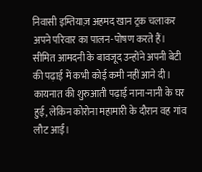निवासी इम्तियाज़ अहमद खान ट्रक चलाकर अपने परिवार का पालन-पोषण करते हैं। सीमित आमदनी के बावजूद उन्होंने अपनी बेटी की पढ़ाई में कभी कोई कमी नहीं आने दी। कायनात की शुरुआती पढ़ाई नाना-नानी के घर हुई, लेकिन कोरोना महामारी के दौरान वह गांव लौट आईं।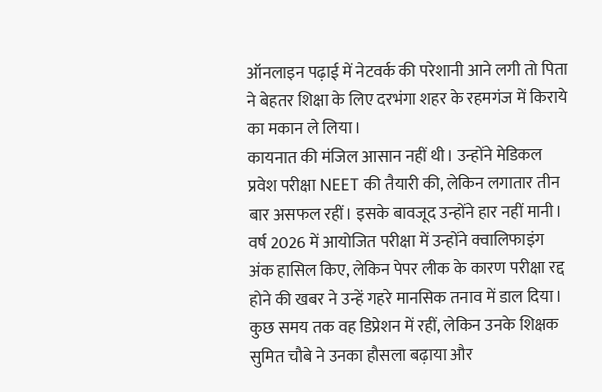ऑनलाइन पढ़ाई में नेटवर्क की परेशानी आने लगी तो पिता ने बेहतर शिक्षा के लिए दरभंगा शहर के रहमगंज में किराये का मकान ले लिया।
कायनात की मंजिल आसान नहीं थी। उन्होंने मेडिकल प्रवेश परीक्षा NEET की तैयारी की, लेकिन लगातार तीन बार असफल रहीं। इसके बावजूद उन्होंने हार नहीं मानी। वर्ष 2026 में आयोजित परीक्षा में उन्होंने क्वालिफाइंग अंक हासिल किए, लेकिन पेपर लीक के कारण परीक्षा रद्द होने की खबर ने उन्हें गहरे मानसिक तनाव में डाल दिया। कुछ समय तक वह डिप्रेशन में रहीं, लेकिन उनके शिक्षक सुमित चौबे ने उनका हौसला बढ़ाया और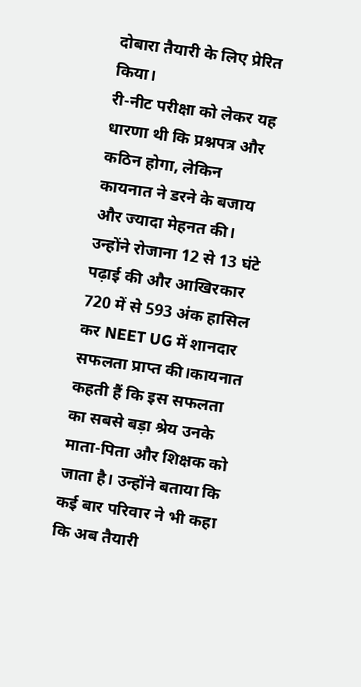दोबारा तैयारी के लिए प्रेरित किया।
री-नीट परीक्षा को लेकर यह धारणा थी कि प्रश्नपत्र और कठिन होगा, लेकिन कायनात ने डरने के बजाय और ज्यादा मेहनत की। उन्होंने रोजाना 12 से 13 घंटे पढ़ाई की और आखिरकार 720 में से 593 अंक हासिल कर NEET UG में शानदार सफलता प्राप्त की।कायनात कहती हैं कि इस सफलता का सबसे बड़ा श्रेय उनके माता-पिता और शिक्षक को जाता है। उन्होंने बताया कि कई बार परिवार ने भी कहा कि अब तैयारी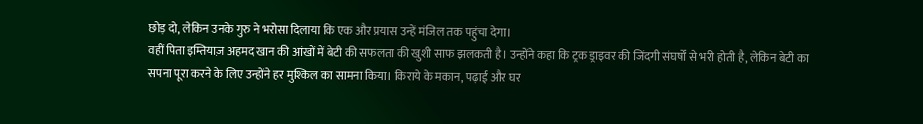छोड़ दो, लेकिन उनके गुरु ने भरोसा दिलाया कि एक और प्रयास उन्हें मंजिल तक पहुंचा देगा।
वहीं पिता इम्तियाज़ अहमद खान की आंखों में बेटी की सफलता की खुशी साफ झलकती है। उन्होंने कहा कि ट्रक ड्राइवर की जिंदगी संघर्षों से भरी होती है, लेकिन बेटी का सपना पूरा करने के लिए उन्होंने हर मुश्किल का सामना किया। किराये के मकान, पढ़ाई और घर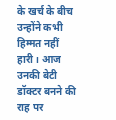के खर्च के बीच उन्होंने कभी हिम्मत नहीं हारी। आज उनकी बेटी डॉक्टर बनने की राह पर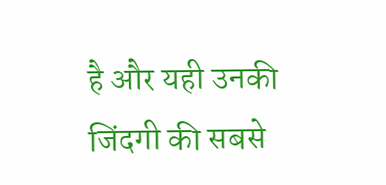है और यही उनकी जिंदगी की सबसे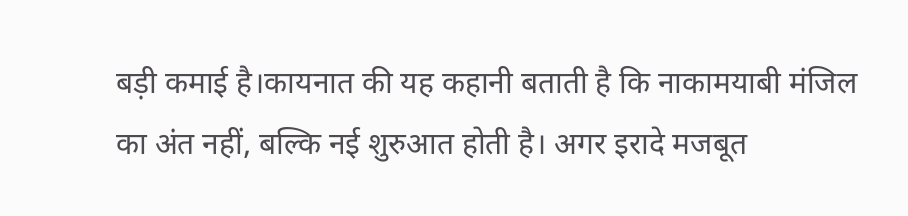बड़ी कमाई है।कायनात की यह कहानी बताती है कि नाकामयाबी मंजिल का अंत नहीं, बल्कि नई शुरुआत होती है। अगर इरादे मजबूत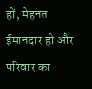हों, मेहनत ईमानदार हो और परिवार का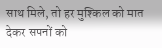साथ मिले, तो हर मुश्किल को मात देकर सपनों को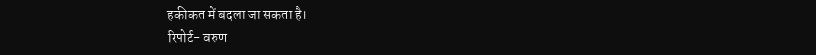हकीकत में बदला जा सकता है।
रिपोर्ट- वरुण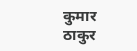कुमार ठाकुर